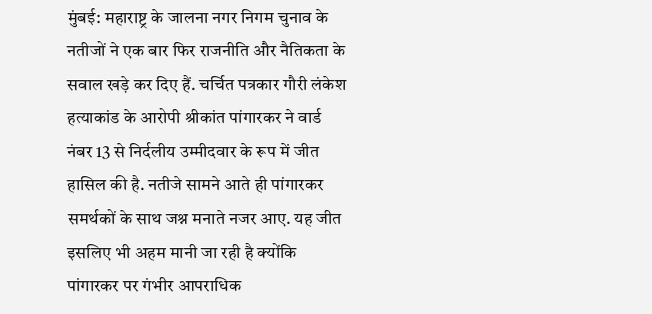मुंबई: महाराष्ट्र के जालना नगर निगम चुनाव के नतीजों ने एक बार फिर राजनीति और नैतिकता के सवाल खड़े कर दिए हैं. चर्चित पत्रकार गौरी लंकेश हत्याकांड के आरोपी श्रीकांत पांगारकर ने वार्ड नंबर 13 से निर्दलीय उम्मीदवार के रूप में जीत हासिल की है. नतीजे सामने आते ही पांगारकर समर्थकों के साथ जश्न मनाते नजर आए. यह जीत इसलिए भी अहम मानी जा रही है क्योंकि पांगारकर पर गंभीर आपराधिक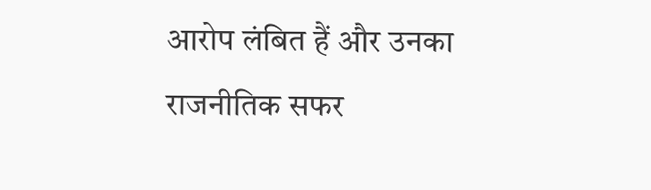आरोप लंबित हैं और उनका राजनीतिक सफर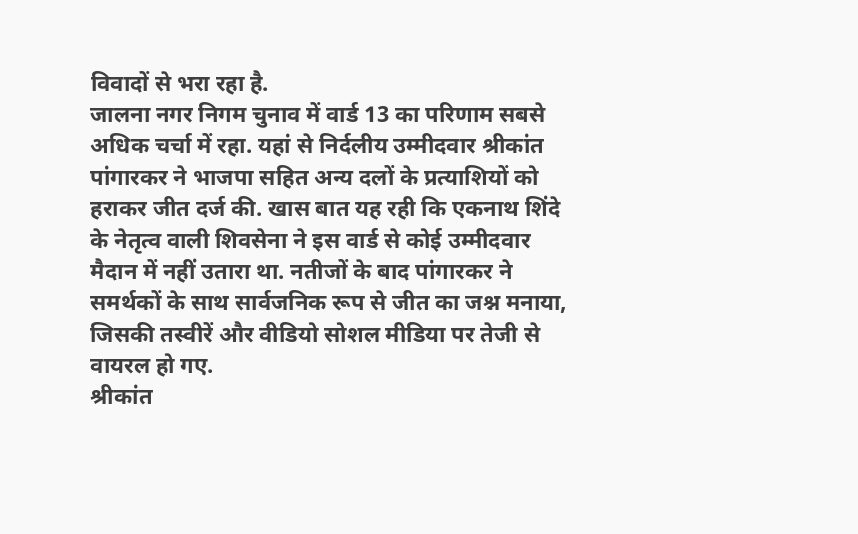विवादों से भरा रहा है.
जालना नगर निगम चुनाव में वार्ड 13 का परिणाम सबसे अधिक चर्चा में रहा. यहां से निर्दलीय उम्मीदवार श्रीकांत पांगारकर ने भाजपा सहित अन्य दलों के प्रत्याशियों को हराकर जीत दर्ज की. खास बात यह रही कि एकनाथ शिंदे के नेतृत्व वाली शिवसेना ने इस वार्ड से कोई उम्मीदवार मैदान में नहीं उतारा था. नतीजों के बाद पांगारकर ने समर्थकों के साथ सार्वजनिक रूप से जीत का जश्न मनाया, जिसकी तस्वीरें और वीडियो सोशल मीडिया पर तेजी से वायरल हो गए.
श्रीकांत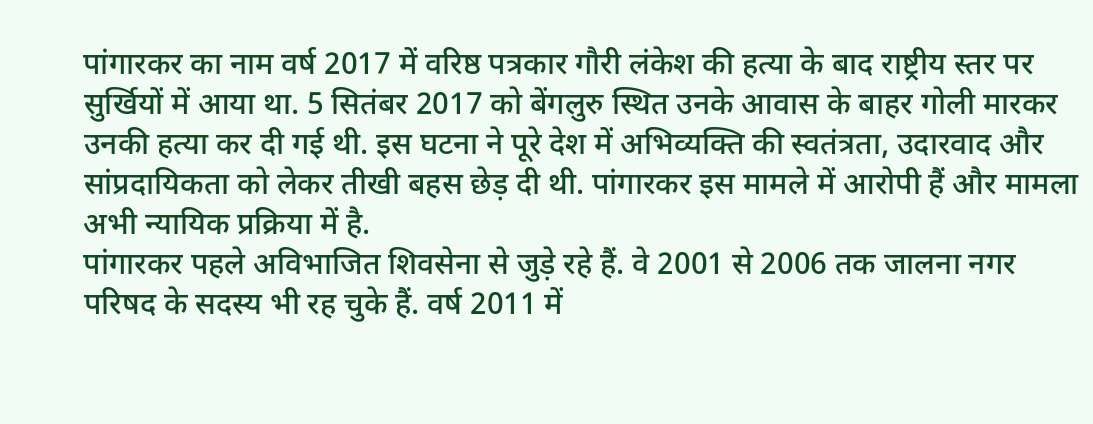पांगारकर का नाम वर्ष 2017 में वरिष्ठ पत्रकार गौरी लंकेश की हत्या के बाद राष्ट्रीय स्तर पर सुर्खियों में आया था. 5 सितंबर 2017 को बेंगलुरु स्थित उनके आवास के बाहर गोली मारकर उनकी हत्या कर दी गई थी. इस घटना ने पूरे देश में अभिव्यक्ति की स्वतंत्रता, उदारवाद और सांप्रदायिकता को लेकर तीखी बहस छेड़ दी थी. पांगारकर इस मामले में आरोपी हैं और मामला अभी न्यायिक प्रक्रिया में है.
पांगारकर पहले अविभाजित शिवसेना से जुड़े रहे हैं. वे 2001 से 2006 तक जालना नगर परिषद के सदस्य भी रह चुके हैं. वर्ष 2011 में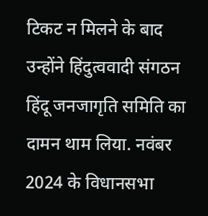टिकट न मिलने के बाद उन्होंने हिंदुत्ववादी संगठन हिंदू जनजागृति समिति का दामन थाम लिया. नवंबर 2024 के विधानसभा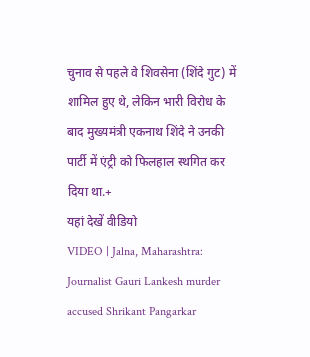चुनाव से पहले वे शिवसेना (शिंदे गुट) में शामिल हुए थे, लेकिन भारी विरोध के बाद मुख्यमंत्री एकनाथ शिंदे ने उनकी पार्टी में एंट्री को फिलहाल स्थगित कर दिया था.+
यहां देखें वीडियो
VIDEO | Jalna, Maharashtra: Journalist Gauri Lankesh murder accused Shrikant Pangarkar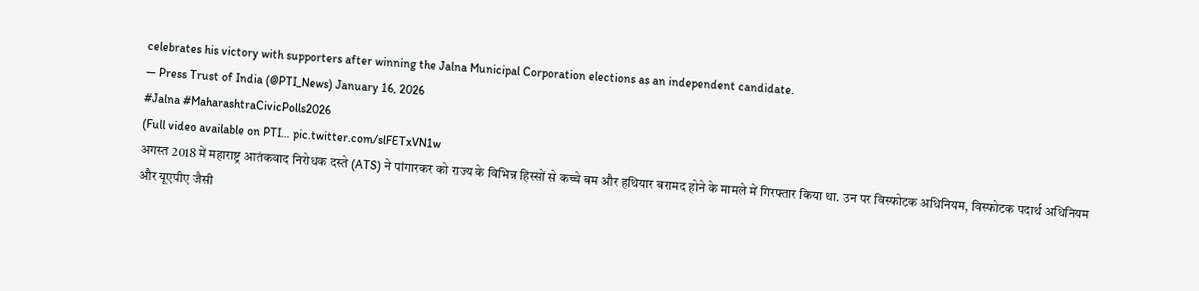celebrates his victory with supporters after winning the Jalna Municipal Corporation elections as an independent candidate.
— Press Trust of India (@PTI_News) January 16, 2026
#Jalna #MaharashtraCivicPolls2026
(Full video available on PTI… pic.twitter.com/slFETxVN1w
अगस्त 2018 में महाराष्ट्र आतंकवाद निरोधक दस्ते (ATS) ने पांगारकर को राज्य के विभिन्न हिस्सों से कच्चे बम और हथियार बरामद होने के मामले में गिरफ्तार किया था. उन पर विस्फोटक अधिनियम, विस्फोटक पदार्थ अधिनियम और यूएपीए जैसी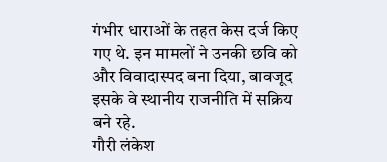गंभीर धाराओं के तहत केस दर्ज किए गए थे. इन मामलों ने उनकी छवि को और विवादास्पद बना दिया, बावजूद इसके वे स्थानीय राजनीति में सक्रिय बने रहे.
गौरी लंकेश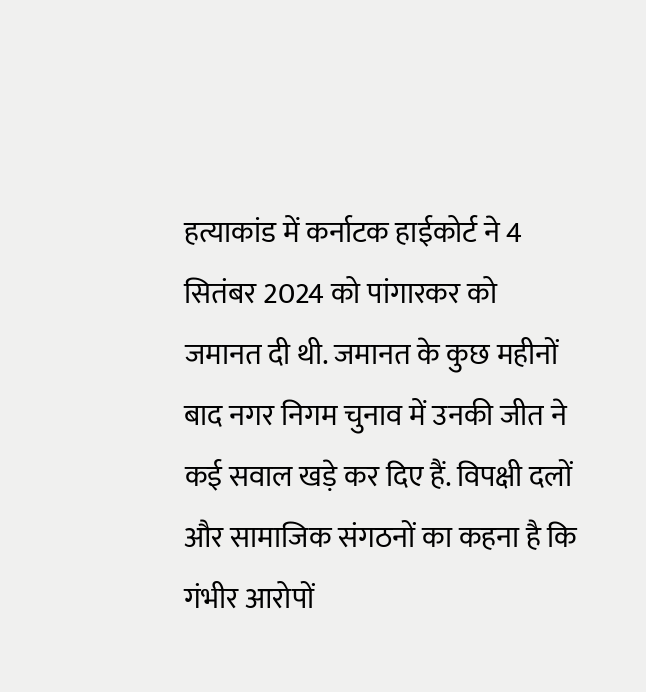हत्याकांड में कर्नाटक हाईकोर्ट ने 4 सितंबर 2024 को पांगारकर को जमानत दी थी. जमानत के कुछ महीनों बाद नगर निगम चुनाव में उनकी जीत ने कई सवाल खड़े कर दिए हैं. विपक्षी दलों और सामाजिक संगठनों का कहना है कि गंभीर आरोपों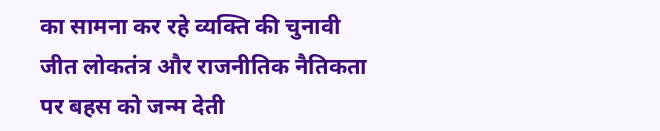का सामना कर रहे व्यक्ति की चुनावी जीत लोकतंत्र और राजनीतिक नैतिकता पर बहस को जन्म देती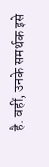है. वहीं, उनके समर्थक इसे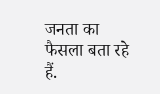जनता का फैसला बता रहे हैं.